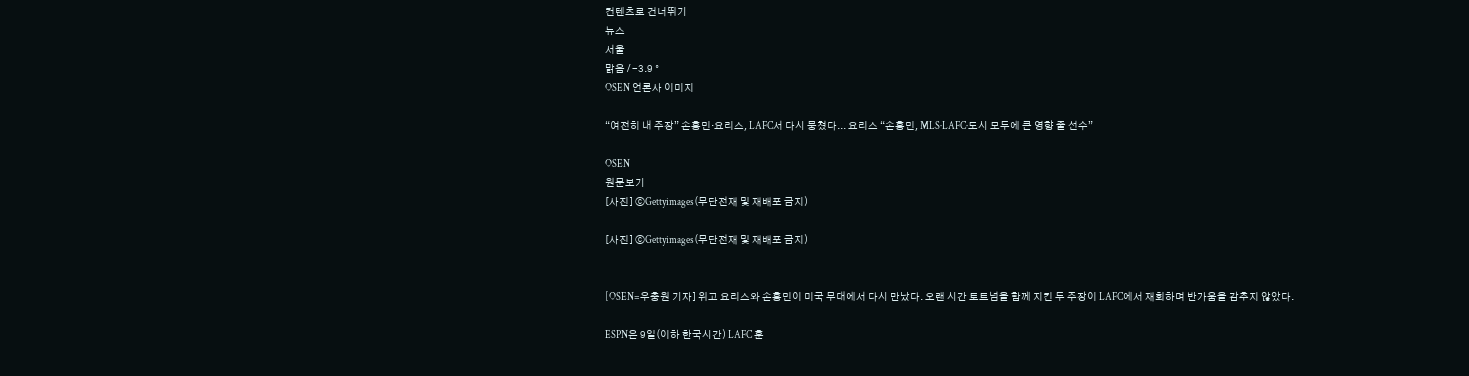컨텐츠로 건너뛰기
뉴스
서울
맑음 / -3.9 °
OSEN 언론사 이미지

“여전히 내 주장” 손흥민·요리스, LAFC서 다시 뭉쳤다... 요리스 “손흥민, MLS·LAFC·도시 모두에 큰 영향 줄 선수”

OSEN
원문보기
[사진] ⓒGettyimages(무단전재 및 재배포 금지)

[사진] ⓒGettyimages(무단전재 및 재배포 금지)


[OSEN=우충원 기자] 위고 요리스와 손흥민이 미국 무대에서 다시 만났다. 오랜 시간 토트넘을 함께 지킨 두 주장이 LAFC에서 재회하며 반가움을 감추지 않았다.

ESPN은 9일(이하 한국시간) LAFC 훈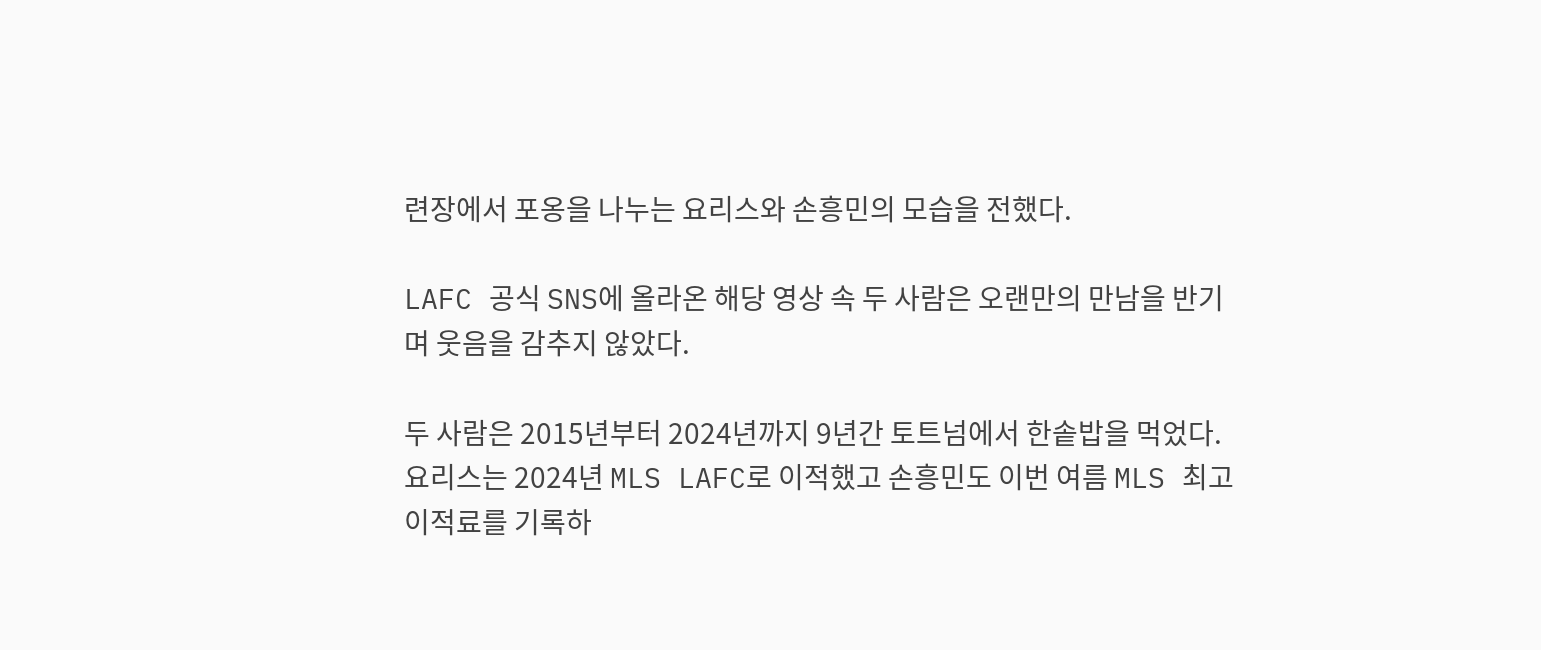련장에서 포옹을 나누는 요리스와 손흥민의 모습을 전했다.

LAFC 공식 SNS에 올라온 해당 영상 속 두 사람은 오랜만의 만남을 반기며 웃음을 감추지 않았다.

두 사람은 2015년부터 2024년까지 9년간 토트넘에서 한솥밥을 먹었다. 요리스는 2024년 MLS LAFC로 이적했고 손흥민도 이번 여름 MLS 최고 이적료를 기록하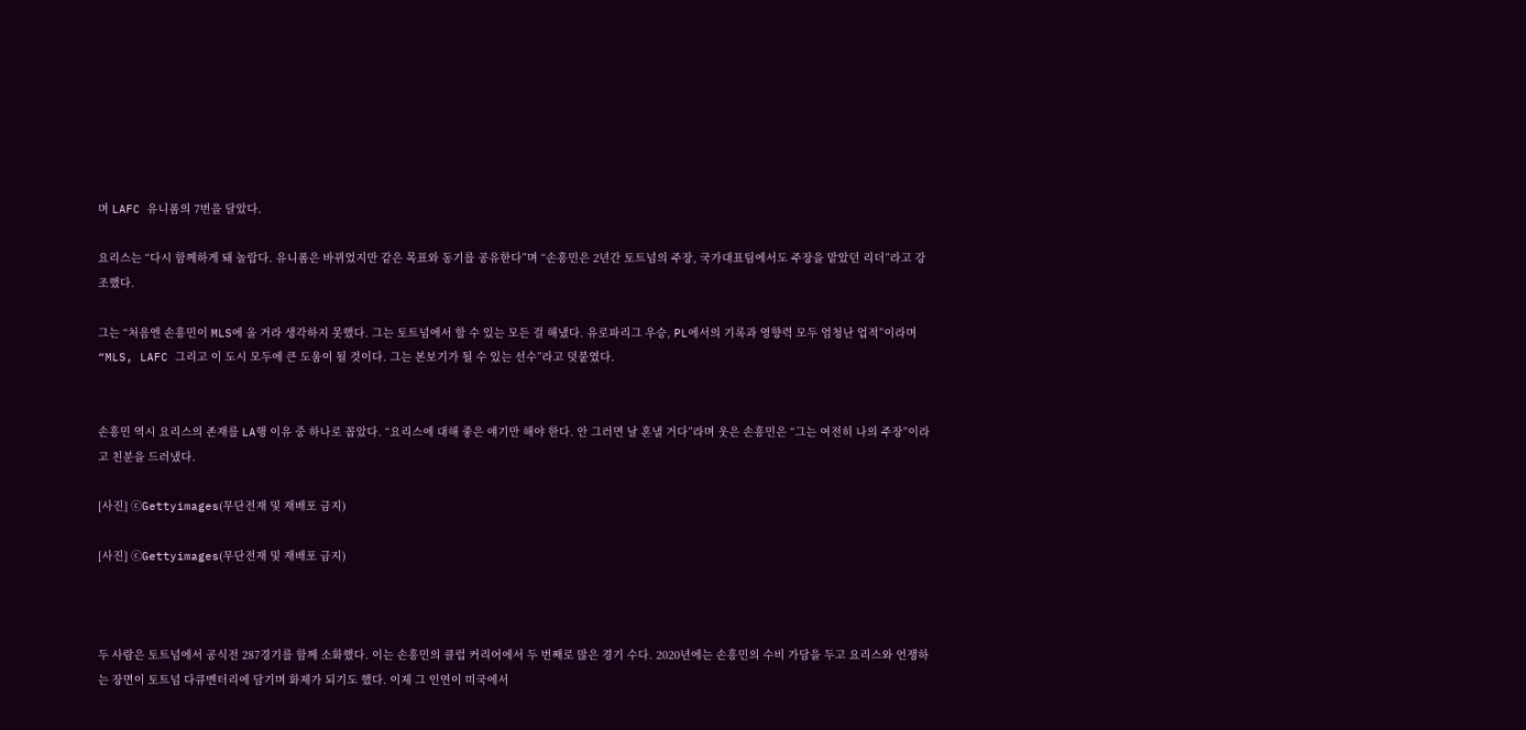며 LAFC 유니폼의 7번을 달았다.

요리스는 “다시 함께하게 돼 놀랍다. 유니폼은 바뀌었지만 같은 목표와 동기를 공유한다”며 “손흥민은 2년간 토트넘의 주장, 국가대표팀에서도 주장을 맡았던 리더”라고 강조했다.

그는 “처음엔 손흥민이 MLS에 올 거라 생각하지 못했다. 그는 토트넘에서 할 수 있는 모든 걸 해냈다. 유로파리그 우승, PL에서의 기록과 영향력 모두 엄청난 업적”이라며 “MLS, LAFC 그리고 이 도시 모두에 큰 도움이 될 것이다. 그는 본보기가 될 수 있는 선수”라고 덧붙였다.


손흥민 역시 요리스의 존재를 LA행 이유 중 하나로 꼽았다. “요리스에 대해 좋은 얘기만 해야 한다. 안 그러면 날 혼낼 거다”라며 웃은 손흥민은 “그는 여전히 나의 주장”이라고 친분을 드러냈다.

[사진] ⓒGettyimages(무단전재 및 재배포 금지)

[사진] ⓒGettyimages(무단전재 및 재배포 금지)



두 사람은 토트넘에서 공식전 287경기를 함께 소화했다. 이는 손흥민의 클럽 커리어에서 두 번째로 많은 경기 수다. 2020년에는 손흥민의 수비 가담을 두고 요리스와 언쟁하는 장면이 토트넘 다큐멘터리에 담기며 화제가 되기도 했다. 이제 그 인연이 미국에서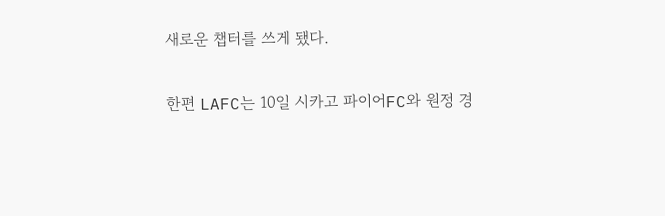새로운 챕터를 쓰게 됐다.

한편 LAFC는 10일 시카고 파이어FC와 원정 경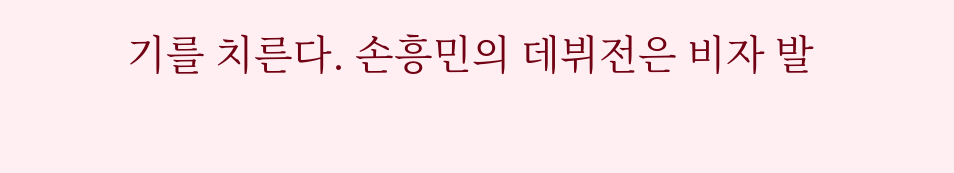기를 치른다. 손흥민의 데뷔전은 비자 발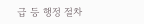급 등 행정 절차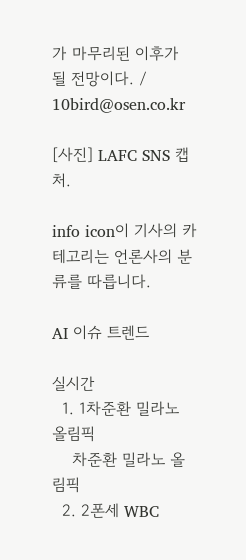가 마무리된 이후가 될 전망이다. / 10bird@osen.co.kr

[사진] LAFC SNS 캡처.

info icon이 기사의 카테고리는 언론사의 분류를 따릅니다.

AI 이슈 트렌드

실시간
  1. 1차준환 밀라노 올림픽
    차준환 밀라노 올림픽
  2. 2폰세 WBC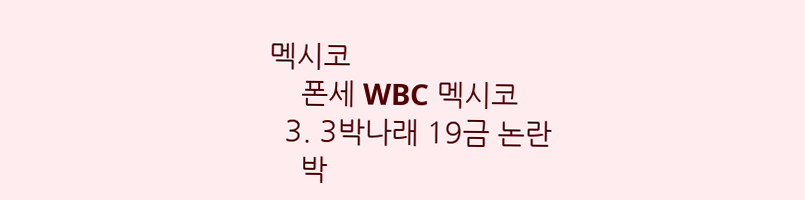멕시코
    폰세 WBC 멕시코
  3. 3박나래 19금 논란
    박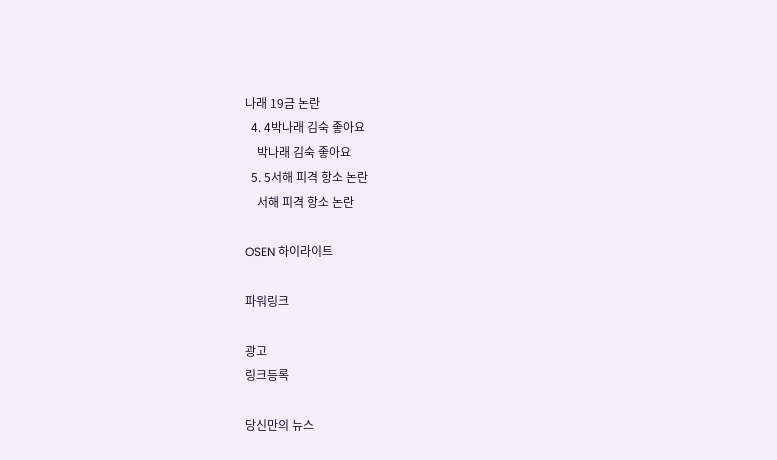나래 19금 논란
  4. 4박나래 김숙 좋아요
    박나래 김숙 좋아요
  5. 5서해 피격 항소 논란
    서해 피격 항소 논란

OSEN 하이라이트

파워링크

광고
링크등록

당신만의 뉴스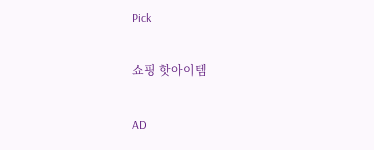Pick

쇼핑 핫아이템

AD